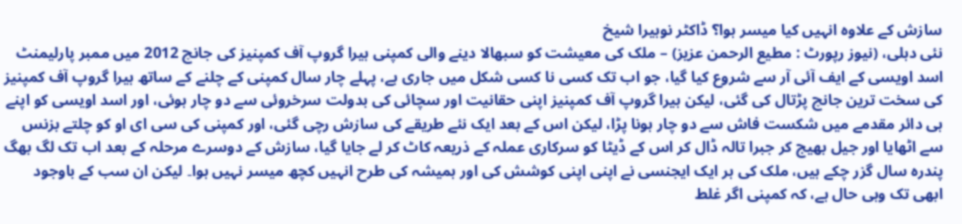سازش کے علاوہ انہیں کیا میسر ہوا؟ ڈاکٹر نوہیرا شیخ
نئی دہلی، (نیوز رپورٹ : مطیع الرحمن عزیز) – ملک کی معیشت کو سبھالا دینے والی کمپنی ہیرا گروپ آف کمپنیز کی جانچ 2012 میں ممبر پارلیمنٹ اسد اویسی کے ایف آئی آر سے شروع کیا گیا، جو اب تک کسی نا کسی شکل میں جاری ہے، پہلے چار سال کمپنی کے چلنے کے ساتھ ہیرا گروپ آف کمپنیز کی سخت ترین جانچ پڑتال کی گئی، لیکن ہیرا گروپ آف کمپنیز اپنی حقانیت اور سچائی کی بدولت سرخروئی سے دو چار ہوئی، اور اسد اویسی کو اپنے ہی دائر مقدمے میں شکست فاش سے دو چار ہونا پڑا، لیکن اس کے بعد ایک نئے طریقے کی سازش رچی گئی، اور کمپنی کی سی ای او کو چلتے بزنس سے اٹھایا اور جیل بھیج کر جبرا تالہ ڈال کر اس کے ڈیٹا کو سرکاری عملہ کے ذریعہ کاٹ کر لے جایا گیا، سازش کے دوسرے مرحلہ کے بعد اب تک لگ بھگ پندرہ سال گزر چکے ہیں، ملک کی ہر ایک ایجنسی نے اپنی اپنی کوشش کی اور ہمیشہ کی طرح انہیں کچھ میسر نہیں ہوا۔ لیکن ان سب کے باوجود ابھی تک وہی حال ہے، کہ کمپنی اگر غلط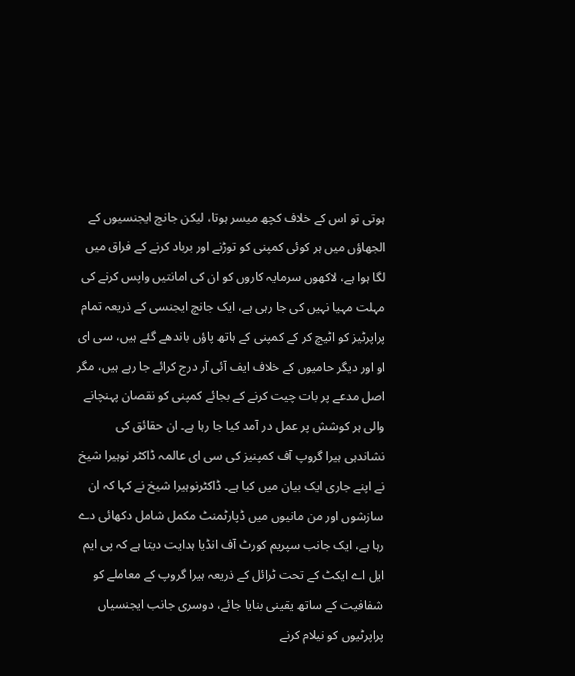ہوتی تو اس کے خلاف کچھ میسر ہوتا، لیکن جانچ ایجنسیوں کے الجھاؤں میں ہر کوئی کمپنی کو توڑنے اور برباد کرنے کے فراق میں لگا ہوا ہے، لاکھوں سرمایہ کاروں کو ان کی امانتیں واپس کرنے کی مہلت مہیا نہیں کی جا رہی ہے، ایک جانچ ایجنسی کے ذریعہ تمام پراپرٹیز کو اٹیچ کر کے کمپنی کے ہاتھ پاؤں باندھے گئے ہیں، سی ای او اور دیگر حامیوں کے خلاف ایف آئی آر درج کرائے جا رہے ہیں، مگر اصل مدعے پر بات چیت کرنے کے بجائے کمپنی کو نقصان پہنچانے والی ہر کوشش پر عمل در آمد کیا جا رہا ہے۔ ان حقائق کی نشاندہی ہیرا گروپ آف کمپنیز کی سی ای عالمہ ڈاکٹر نوہیرا شیخ نے اپنے جاری ایک بیان میں کیا ہے۔ ڈاکٹرنوہیرا شیخ نے کہا کہ ان سازشوں اور من مانیوں میں ڈپارٹمنٹ مکمل شامل دکھائی دے رہا ہے، ایک جانب سپریم کورٹ آف انڈیا ہدایت دیتا ہے کہ پی ایم ایل اے ایکٹ کے تحت ٹرائل کے ذریعہ ہیرا گروپ کے معاملے کو شفافیت کے ساتھ یقینی بنایا جائے، دوسری جانب ایجنسیاں پراپرٹیوں کو نیلام کرنے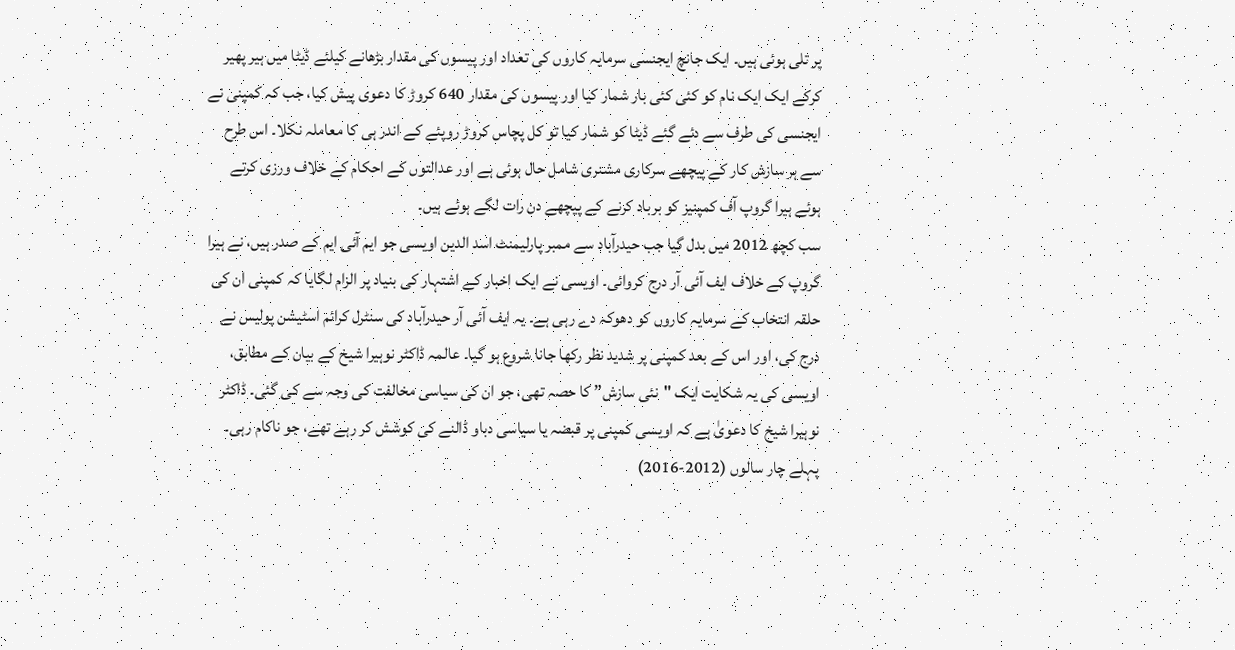پر تلی ہوئی ہیں۔ ایک جانچ ایجنسی سرمایہ کاروں کی تعداد اور پیسوں کی مقدار بڑھانے کیلئے ڈیٹا میں ہیر پھیر کرکے ایک ایک نام کو کئی کئی بار شمار کیا اور پیسوں کی مقدار 640 کروڑ کا دعوی پیش کیا، جب کہ کمپنی نے ایجنسی کی طرف سے دئے گئے ڈیٹا کو شمار کیا تو کل پچاس کروڑ روپئے کے اندر ہی کا معاملہ نکلا۔ اس طرح سے ہر سازش کار کے پیچھے سرکاری مشنری شامل حال ہوئی ہے اور عدالتوں کے احکام کے خلاف ورزی کرتے ہوئے ہیرا گروپ آف کمپنیز کو برباد کرنے کے پیچھے دن رات لگے ہوئے ہیں۔
سب کچھ 2012 میں بدل گیا جب حیدرآباد سے ممبر پارلیمنٹ اسد الدین اویسی جو ایم آئی ایم کے صدر ہیں، نے ہیرا گروپ کے خلاف ایف آئی آر درج کروائی۔ اویسی نے ایک اخبار کے اشتہار کی بنیاد پر الزام لگایا کہ کمپنی ان کی حلقہ انتخاب کے سرمایہ کاروں کو دھوکہ دے رہی ہے۔ یہ ایف آئی آر حیدرآباد کی سنٹرل کرائم اسٹیشن پولیس نے درج کی، اور اس کے بعد کمپنی پر شدید نظر رکھا جانا شروع ہو گیا۔ عالمہ ڈاکٹر نوہیرا شیخ کے بیان کے مطابق، اویسی کی یہ شکایت ایک "نئی سازش” کا حصہ تھی، جو ان کی سیاسی مخالفت کی وجہ سے کی گئی۔ ڈاکٹر نوہیرا شیخ کا دعویٰ ہے کہ اویسی کمپنی پر قبضہ یا سیاسی دباو ڈالنے کی کوشش کر رہے تھے، جو ناکام رہی۔ پہلے چار سالوں (2012-2016)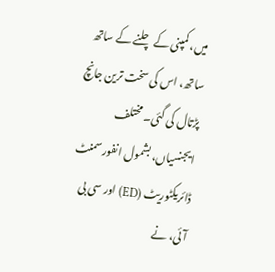میں، کمپنی کے چلنے کے ساتھ ساتھ، اس کی سخت ترین جانچ پڑتال کی گئی۔ مختلف ایجنسیاں، بشمول انفورسمنٹ ڈائریکٹوریٹ (ED) اور سی بی آئی، نے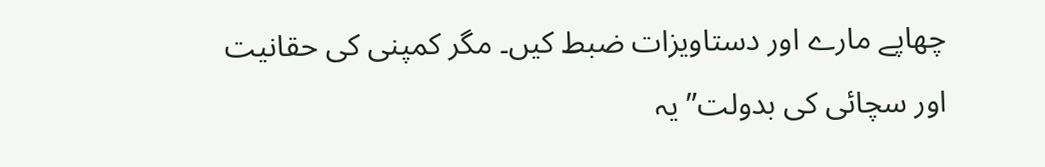چھاپے مارے اور دستاویزات ضبط کیں۔ مگر کمپنی کی حقانیت اور سچائی کی بدولت” یہ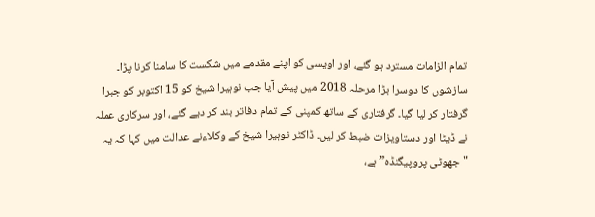تمام الزامات مسترد ہو گئے، اور اویسی کو اپنے مقدمے میں شکست کا سامنا کرنا پڑا۔
سازشوں کا دوسرا بڑا مرحلہ 2018 میں پیش آیا جب نوہیرا شیخ کو 15 اکتوبر کو جبرا گرفتار کر لیا گیا۔ گرفتاری کے ساتھ کمپنی کے تمام دفاتر بند کر دیے گئے، اور سرکاری عملہ نے ڈیٹا اور دستاویزات ضبط کر لیں۔ ڈاکٹر نوہیرا شیخ کے وکلاءنے عدالت میں کہا کہ یہ "جھوٹی پروپیگنڈہ” ہے،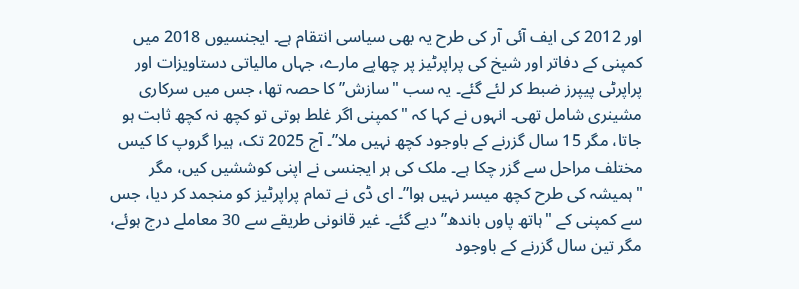اور 2012 کی ایف آئی آر کی طرح یہ بھی سیاسی انتقام ہے۔ ایجنسیوں 2018 میں کمپنی کے دفاتر اور شیخ کی پراپرٹیز پر چھاپے مارے، جہاں مالیاتی دستاویزات اور پراپرٹی پیپرز ضبط کر لئے گئے۔ یہ سب "سازش” کا حصہ تھا، جس میں سرکاری مشینری شامل تھی۔ انہوں نے کہا کہ "کمپنی اگر غلط ہوتی تو کچھ نہ کچھ ثابت ہو جاتا، مگر 15 سال گزرنے کے باوجود کچھ نہیں ملا”۔ آج 2025 تک، ہیرا گروپ کا کیس مختلف مراحل سے گزر چکا ہے۔ ملک کی ہر ایجنسی نے اپنی کوششیں کیں، مگر "ہمیشہ کی طرح کچھ میسر نہیں ہوا”۔ ای ڈی نے تمام پراپرٹیز کو منجمد کر دیا، جس سے کمپنی کے "ہاتھ پاوں باندھ” دیے گئے۔ غیر قانونی طریقے سے 30 معاملے درج ہوئے، مگر تین سال گزرنے کے باوجود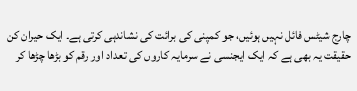چارج شیٹس فائل نہیں ہوئیں، جو کمپنی کی برائت کی نشاندہی کرتی ہے۔ ایک حیران کن حقیقت یہ بھی ہے کہ ایک ایجنسی نے سرمایہ کاروں کی تعداد اور رقم کو بڑھا چڑھا کر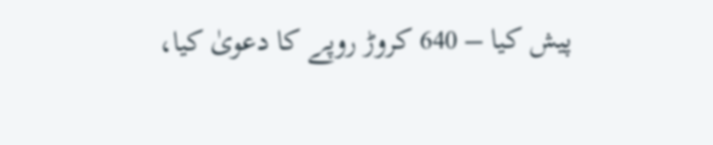پیش کیا – 640 کروڑ روپے کا دعویٰ کیا،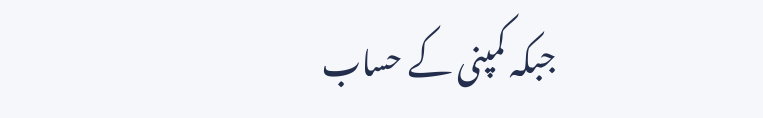جبکہ کمپنی کے حساب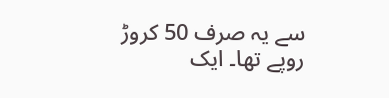سے یہ صرف 50 کروڑ روپے تھا۔ ایک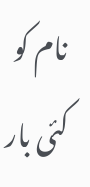نام کو کئی بار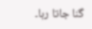گنا جاتا رہا۔